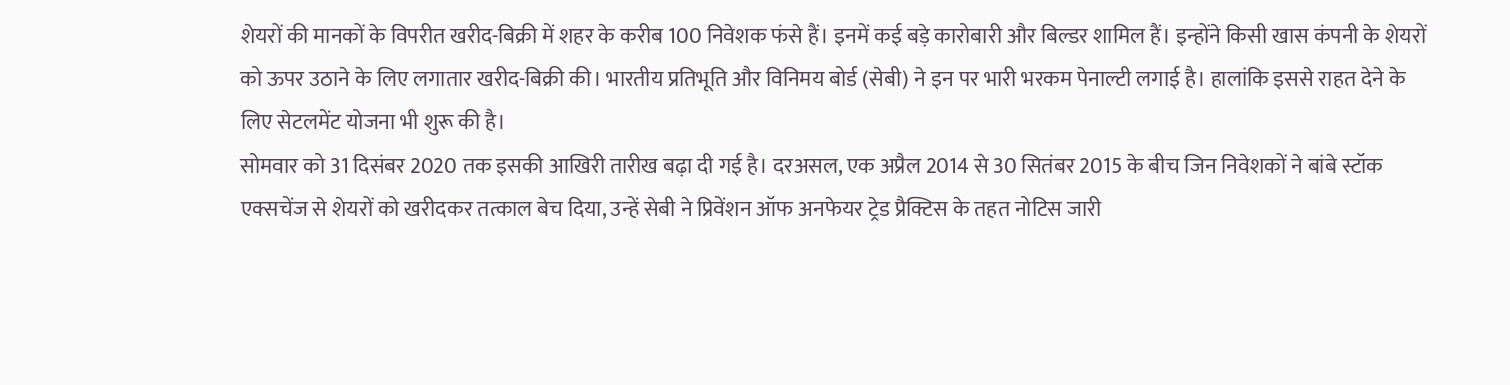शेयरों की मानकों के विपरीत खरीद-बिक्री में शहर के करीब 100 निवेशक फंसे हैं। इनमें कई बड़े कारोबारी और बिल्डर शामिल हैं। इन्होंने किसी खास कंपनी के शेयरों को ऊपर उठाने के लिए लगातार खरीद-बिक्री की। भारतीय प्रतिभूति और विनिमय बोर्ड (सेबी) ने इन पर भारी भरकम पेनाल्टी लगाई है। हालांकि इससे राहत देने के लिए सेटलमेंट योजना भी शुरू की है।
सोमवार को 31 दिसंबर 2020 तक इसकी आखिरी तारीख बढ़ा दी गई है। दरअसल, एक अप्रैल 2014 से 30 सितंबर 2015 के बीच जिन निवेशकों ने बांबे स्टॉक एक्सचेंज से शेयरों को खरीदकर तत्काल बेच दिया, उन्हें सेबी ने प्रिवेंशन ऑफ अनफेयर ट्रेड प्रैक्टिस के तहत नोटिस जारी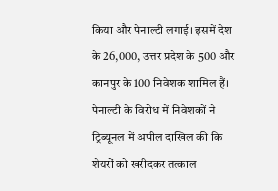किया और पेनाल्टी लगाई। इसमें देश के 26,000, उत्तर प्रदेश के 500 और कानपुर के 100 निवेशक शामिल हैं।
पेनाल्टी के विरोध में निवेशकों ने ट्रिब्यूनल में अपील दाखिल की कि शेयरों को खरीदकर तत्काल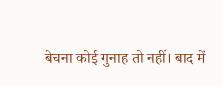बेचना कोई गुनाह तो नहीं। बाद में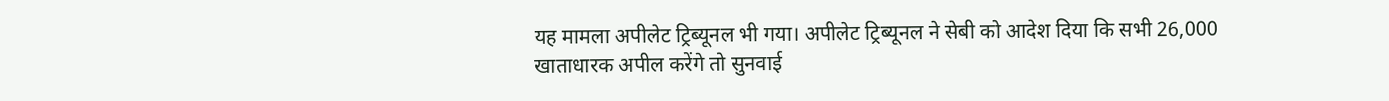यह मामला अपीलेट ट्रिब्यूनल भी गया। अपीलेट ट्रिब्यूनल ने सेबी को आदेश दिया कि सभी 26,000 खाताधारक अपील करेंगे तो सुनवाई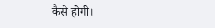कैसे होगी।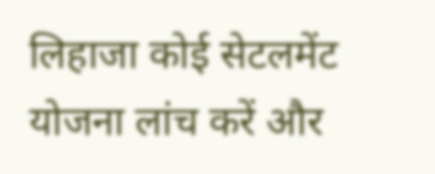लिहाजा कोई सेटलमेंट योजना लांच करें और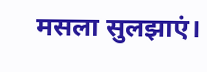मसला सुलझाएं।